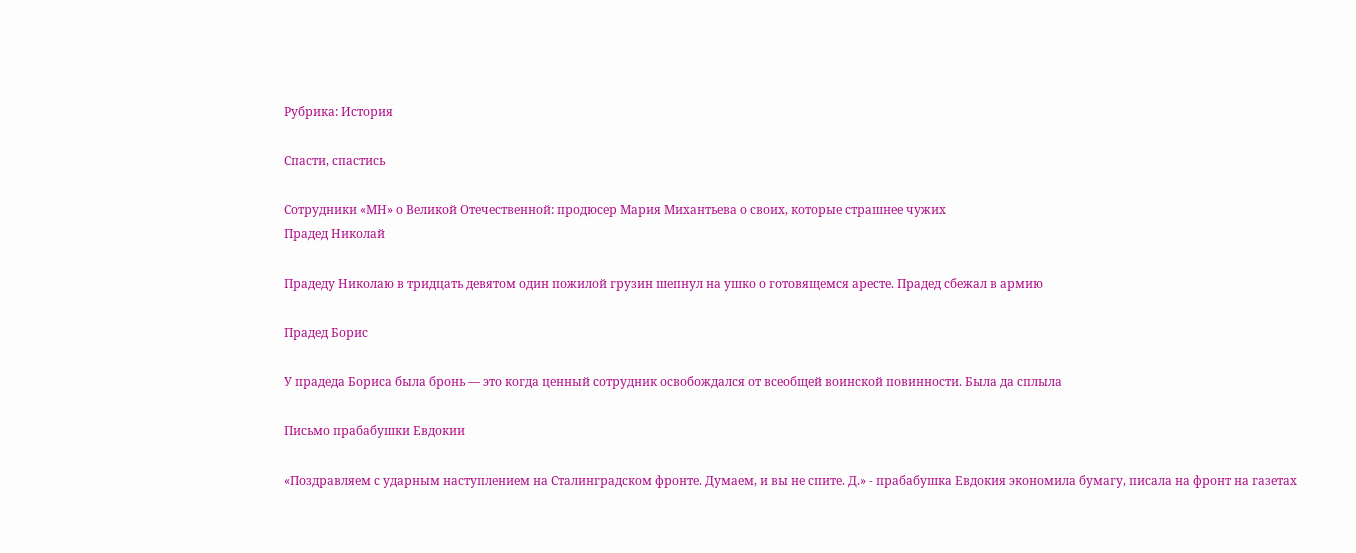Рубрика: История

Спасти, спастись

Сотрудники «МН» о Великой Отечественной: продюсер Мария Михантьева о своих, которые страшнее чужих
Прадед Николай

Прадеду Николаю в тридцать девятом один пожилой грузин шепнул на ушко о готовящемся аресте. Прадед сбежал в армию

Прадед Борис

У прадеда Бориса была бронь — это когда ценный сотрудник освобождался от всеобщей воинской повинности. Была да сплыла

Письмо прабабушки Евдокии

«Поздравляем с ударным наступлением на Сталинградском фронте. Думаем, и вы не спите. Д.» - прабабушка Евдокия экономила бумагу, писала на фронт на газетах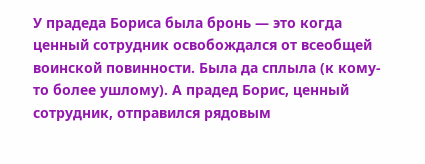У прадеда Бориса была бронь — это когда ценный сотрудник освобождался от всеобщей воинской повинности. Была да сплыла (к кому-то более ушлому). А прадед Борис, ценный сотрудник, отправился рядовым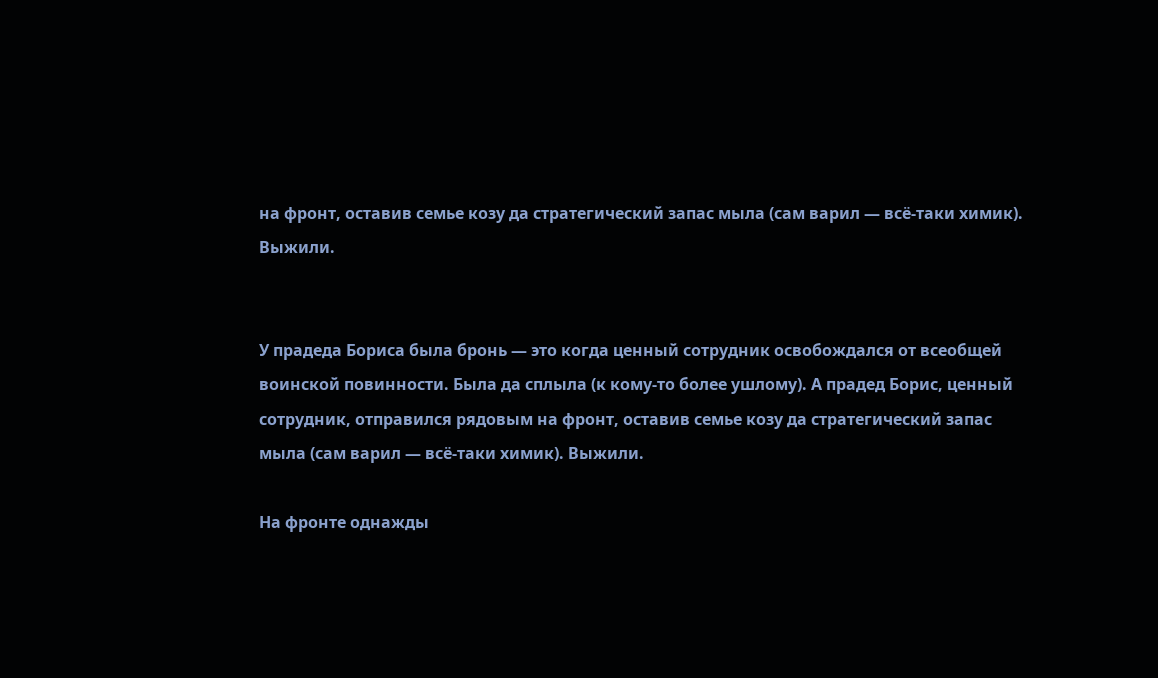на фронт, оставив семье козу да стратегический запас мыла (сам варил — всё-таки химик). Выжили.


У прадеда Бориса была бронь — это когда ценный сотрудник освобождался от всеобщей воинской повинности. Была да сплыла (к кому-то более ушлому). А прадед Борис, ценный сотрудник, отправился рядовым на фронт, оставив семье козу да стратегический запас мыла (сам варил — всё-таки химик). Выжили.

На фронте однажды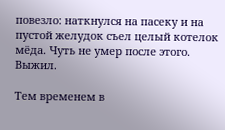повезло: наткнулся на пасеку и на пустой желудок съел целый котелок мёда. Чуть не умер после этого. Выжил.

Тем временем в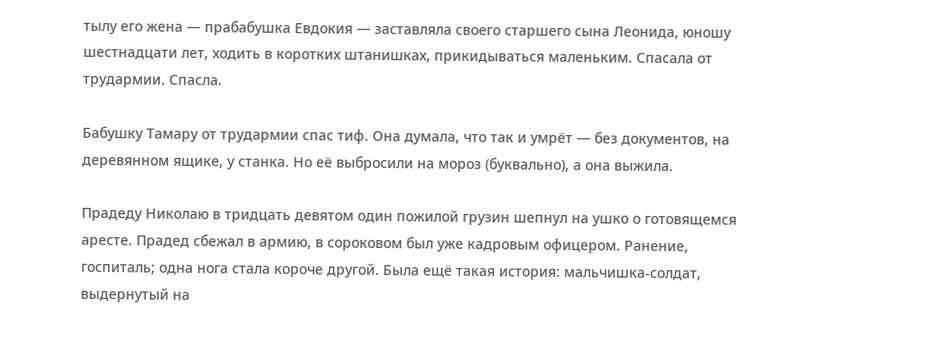тылу его жена — прабабушка Евдокия — заставляла своего старшего сына Леонида, юношу шестнадцати лет, ходить в коротких штанишках, прикидываться маленьким. Спасала от трудармии. Спасла.

Бабушку Тамару от трудармии спас тиф. Она думала, что так и умрёт — без документов, на деревянном ящике, у станка. Но её выбросили на мороз (буквально), а она выжила.

Прадеду Николаю в тридцать девятом один пожилой грузин шепнул на ушко о готовящемся аресте. Прадед сбежал в армию, в сороковом был уже кадровым офицером. Ранение, госпиталь; одна нога стала короче другой. Была ещё такая история: мальчишка-солдат, выдернутый на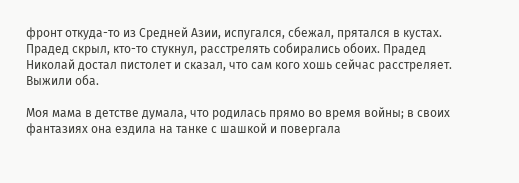фронт откуда-то из Средней Азии, испугался, сбежал, прятался в кустах. Прадед скрыл, кто-то стукнул, расстрелять собирались обоих. Прадед Николай достал пистолет и сказал, что сам кого хошь сейчас расстреляет. Выжили оба.

Моя мама в детстве думала, что родилась прямо во время войны; в своих фантазиях она ездила на танке с шашкой и повергала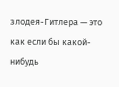злодея-Гитлера — это как если бы какой-нибудь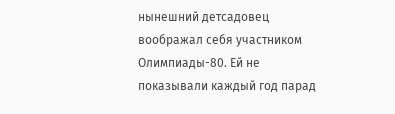нынешний детсадовец воображал себя участником Олимпиады-80. Ей не показывали каждый год парад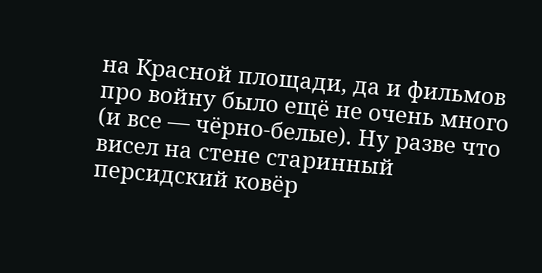на Красной площади, да и фильмов про войну было ещё не очень много (и все — чёрно-белые). Ну разве что висел на стене старинный персидский ковёр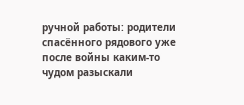ручной работы: родители спасённого рядового уже после войны каким-то чудом разыскали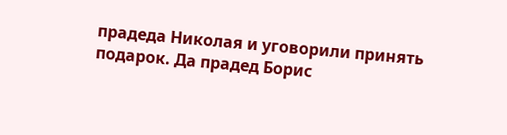прадеда Николая и уговорили принять подарок. Да прадед Борис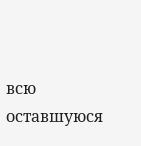всю оставшуюся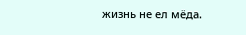жизнь не ел мёда.